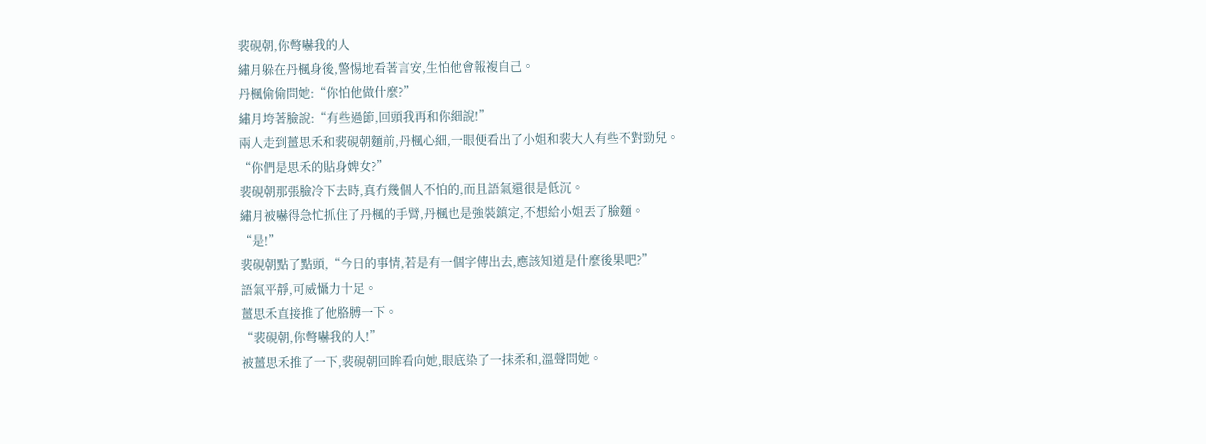裴硯朝,你彆嚇我的人
繡月躲在丹楓身後,警惕地看著言安,生怕他會報複自己。
丹楓偷偷問她:“你怕他做什麼?”
繡月垮著臉說:“有些過節,回頭我再和你細說!”
兩人走到薑思禾和裴硯朝麵前,丹楓心細,一眼便看出了小姐和裴大人有些不對勁兒。
“你們是思禾的貼身婢女?”
裴硯朝那張臉冷下去時,真冇幾個人不怕的,而且語氣還很是低沉。
繡月被嚇得急忙抓住了丹楓的手臂,丹楓也是強裝鎮定,不想給小姐丟了臉麵。
“是!”
裴硯朝點了點頭,“今日的事情,若是有一個字傳出去,應該知道是什麼後果吧?”
語氣平靜,可威懾力十足。
薑思禾直接推了他胳膊一下。
“裴硯朝,你彆嚇我的人!”
被薑思禾推了一下,裴硯朝回眸看向她,眼底染了一抹柔和,溫聲問她。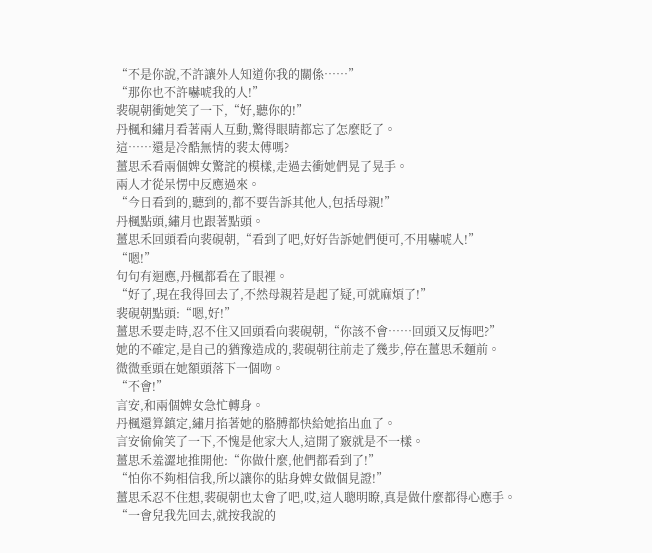“不是你說,不許讓外人知道你我的關係……”
“那你也不許嚇唬我的人!”
裴硯朝衝她笑了一下,“好,聽你的!”
丹楓和繡月看著兩人互動,驚得眼睛都忘了怎麼眨了。
這……還是冷酷無情的裴太傅嗎?
薑思禾看兩個婢女驚詫的模樣,走過去衝她們晃了晃手。
兩人才從呆愣中反應過來。
“今日看到的,聽到的,都不要告訴其他人,包括母親!”
丹楓點頭,繡月也跟著點頭。
薑思禾回頭看向裴硯朝,“看到了吧,好好告訴她們便可,不用嚇唬人!”
“嗯!”
句句有迴應,丹楓都看在了眼裡。
“好了,現在我得回去了,不然母親若是起了疑,可就麻煩了!”
裴硯朝點頭:“嗯,好!”
薑思禾要走時,忍不住又回頭看向裴硯朝,“你該不會……回頭又反悔吧?”
她的不確定,是自己的猶豫造成的,裴硯朝往前走了幾步,停在薑思禾麵前。
微微垂頭在她額頭落下一個吻。
“不會!”
言安,和兩個婢女急忙轉身。
丹楓還算鎮定,繡月掐著她的胳膊都快給她掐出血了。
言安偷偷笑了一下,不愧是他家大人,這開了竅就是不一樣。
薑思禾羞澀地推開他:“你做什麼,他們都看到了!”
“怕你不夠相信我,所以讓你的貼身婢女做個見證!”
薑思禾忍不住想,裴硯朝也太會了吧,哎,這人聰明瞭,真是做什麼都得心應手。
“一會兒我先回去,就按我說的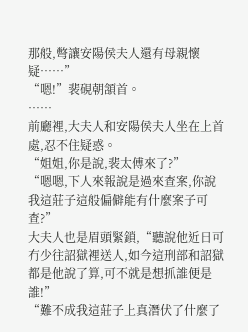那般,彆讓安陽侯夫人還有母親懷疑……”
“嗯!”裴硯朝頷首。
……
前廳裡,大夫人和安陽侯夫人坐在上首處,忍不住疑惑。
“姐姐,你是說,裴太傅來了?”
“嗯嗯,下人來報說是過來查案,你說我這莊子這般偏僻能有什麼案子可查?”
大夫人也是眉頭緊鎖,“聽說他近日可冇少往詔獄裡送人,如今這刑部和詔獄都是他說了算,可不就是想抓誰便是誰!”
“難不成我這莊子上真潛伏了什麼了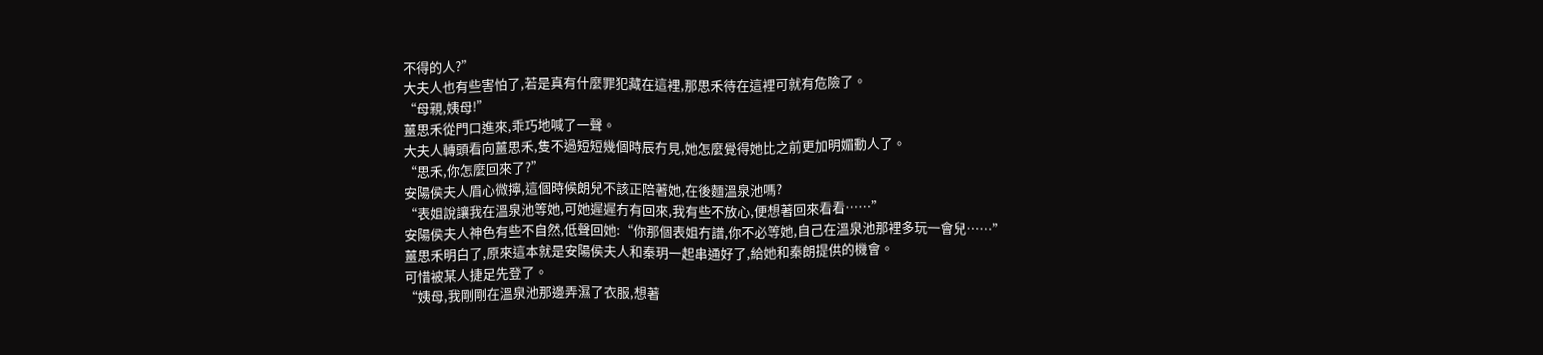不得的人?”
大夫人也有些害怕了,若是真有什麼罪犯藏在這裡,那思禾待在這裡可就有危險了。
“母親,姨母!”
薑思禾從門口進來,乖巧地喊了一聲。
大夫人轉頭看向薑思禾,隻不過短短幾個時辰冇見,她怎麼覺得她比之前更加明媚動人了。
“思禾,你怎麼回來了?”
安陽侯夫人眉心微擰,這個時候朗兒不該正陪著她,在後麵溫泉池嗎?
“表姐說讓我在溫泉池等她,可她遲遲冇有回來,我有些不放心,便想著回來看看……”
安陽侯夫人神色有些不自然,低聲回她:“你那個表姐冇譜,你不必等她,自己在溫泉池那裡多玩一會兒……”
薑思禾明白了,原來這本就是安陽侯夫人和秦玥一起串通好了,給她和秦朗提供的機會。
可惜被某人捷足先登了。
“姨母,我剛剛在溫泉池那邊弄濕了衣服,想著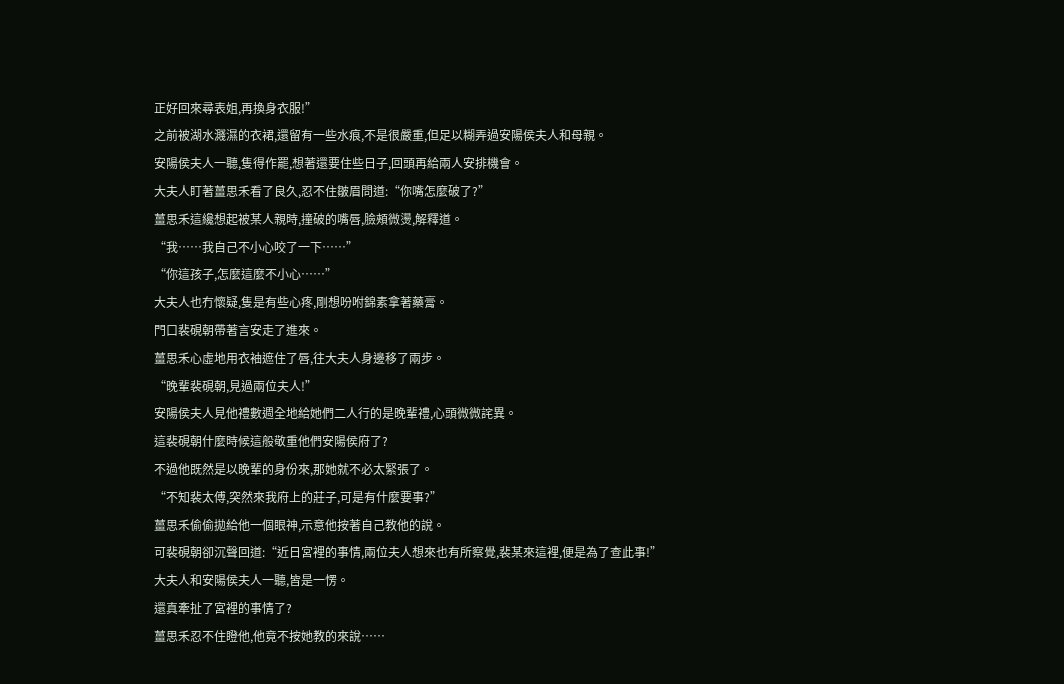正好回來尋表姐,再換身衣服!”
之前被湖水濺濕的衣裙,還留有一些水痕,不是很嚴重,但足以糊弄過安陽侯夫人和母親。
安陽侯夫人一聽,隻得作罷,想著還要住些日子,回頭再給兩人安排機會。
大夫人盯著薑思禾看了良久,忍不住皺眉問道:“你嘴怎麼破了?”
薑思禾這纔想起被某人親時,撞破的嘴唇,臉頰微燙,解釋道。
“我……我自己不小心咬了一下……”
“你這孩子,怎麼這麼不小心……”
大夫人也冇懷疑,隻是有些心疼,剛想吩咐錦素拿著藥膏。
門口裴硯朝帶著言安走了進來。
薑思禾心虛地用衣袖遮住了唇,往大夫人身邊移了兩步。
“晚輩裴硯朝,見過兩位夫人!”
安陽侯夫人見他禮數週全地給她們二人行的是晚輩禮,心頭微微詫異。
這裴硯朝什麼時候這般敬重他們安陽侯府了?
不過他既然是以晚輩的身份來,那她就不必太緊張了。
“不知裴太傅,突然來我府上的莊子,可是有什麼要事?”
薑思禾偷偷拋給他一個眼神,示意他按著自己教他的說。
可裴硯朝卻沉聲回道:“近日宮裡的事情,兩位夫人想來也有所察覺,裴某來這裡,便是為了查此事!”
大夫人和安陽侯夫人一聽,皆是一愣。
還真牽扯了宮裡的事情了?
薑思禾忍不住瞪他,他竟不按她教的來說……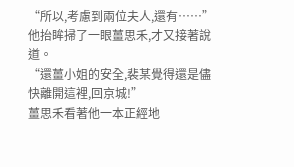“所以,考慮到兩位夫人,還有……”
他抬眸掃了一眼薑思禾,才又接著說道。
“還薑小姐的安全,裴某覺得還是儘快離開這裡,回京城!”
薑思禾看著他一本正經地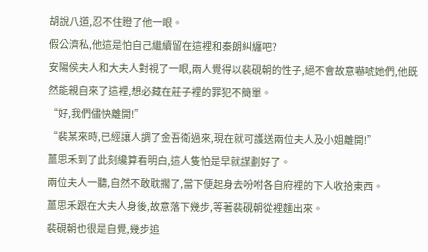胡說八道,忍不住瞪了他一眼。
假公濟私,他這是怕自己繼續留在這裡和秦朗糾纏吧?
安陽侯夫人和大夫人對視了一眼,兩人覺得以裴硯朝的性子,絕不會故意嚇唬她們,他既然能親自來了這裡,想必藏在莊子裡的罪犯不簡單。
“好,我們儘快離開!”
“裴某來時,已經讓人調了金吾衛過來,現在就可護送兩位夫人及小姐離開!”
薑思禾到了此刻纔算看明白,這人隻怕是早就謀劃好了。
兩位夫人一聽,自然不敢耽擱了,當下便起身去吩咐各自府裡的下人收拾東西。
薑思禾跟在大夫人身後,故意落下幾步,等著裴硯朝從裡麵出來。
裴硯朝也很是自覺,幾步追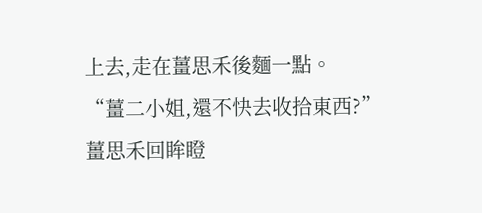上去,走在薑思禾後麵一點。
“薑二小姐,還不快去收拾東西?”
薑思禾回眸瞪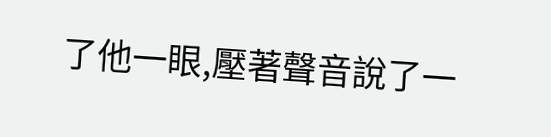了他一眼,壓著聲音說了一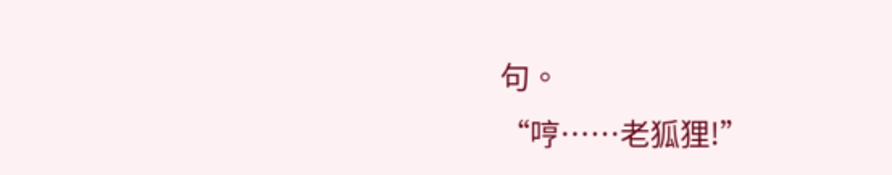句。
“哼……老狐狸!”